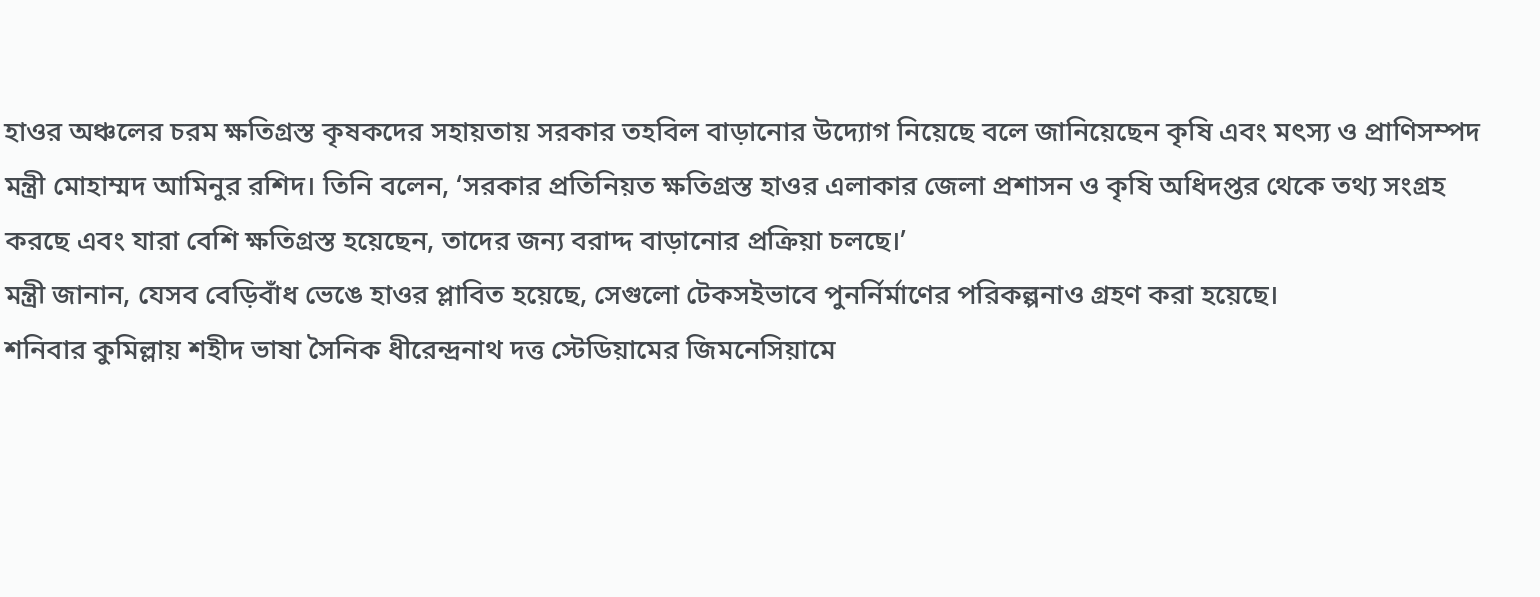হাওর অঞ্চলের চরম ক্ষতিগ্রস্ত কৃষকদের সহায়তায় সরকার তহবিল বাড়ানোর উদ্যোগ নিয়েছে বলে জানিয়েছেন কৃষি এবং মৎস্য ও প্রাণিসম্পদ মন্ত্রী মোহাম্মদ আমিনুর রশিদ। তিনি বলেন, ‘সরকার প্রতিনিয়ত ক্ষতিগ্রস্ত হাওর এলাকার জেলা প্রশাসন ও কৃষি অধিদপ্তর থেকে তথ্য সংগ্রহ করছে এবং যারা বেশি ক্ষতিগ্রস্ত হয়েছেন, তাদের জন্য বরাদ্দ বাড়ানোর প্রক্রিয়া চলছে।’
মন্ত্রী জানান, যেসব বেড়িবাঁধ ভেঙে হাওর প্লাবিত হয়েছে, সেগুলো টেকসইভাবে পুনর্নির্মাণের পরিকল্পনাও গ্রহণ করা হয়েছে।
শনিবার কুমিল্লায় শহীদ ভাষা সৈনিক ধীরেন্দ্রনাথ দত্ত স্টেডিয়ামের জিমনেসিয়ামে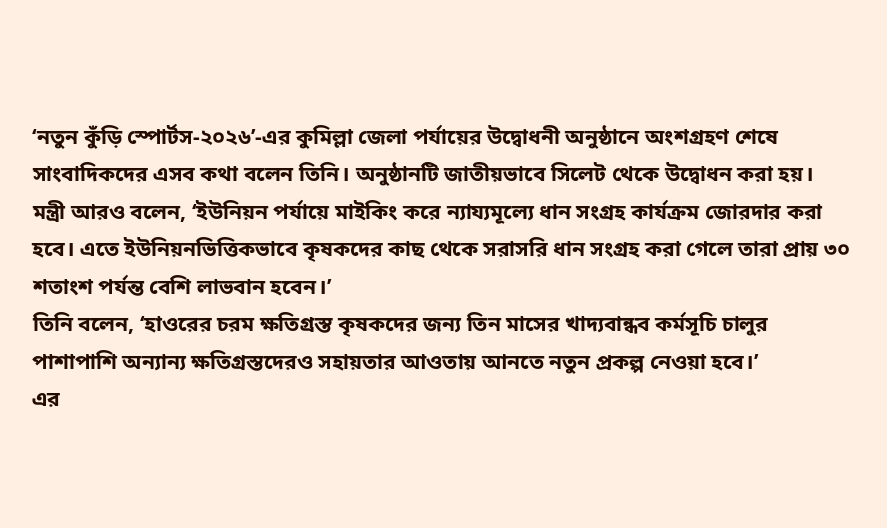‘নতুন কুঁড়ি স্পোর্টস-২০২৬’-এর কুমিল্লা জেলা পর্যায়ের উদ্বোধনী অনুষ্ঠানে অংশগ্রহণ শেষে সাংবাদিকদের এসব কথা বলেন তিনি। অনুষ্ঠানটি জাতীয়ভাবে সিলেট থেকে উদ্বোধন করা হয়।
মন্ত্রী আরও বলেন, ‘ইউনিয়ন পর্যায়ে মাইকিং করে ন্যায্যমূল্যে ধান সংগ্রহ কার্যক্রম জোরদার করা হবে। এতে ইউনিয়নভিত্তিকভাবে কৃষকদের কাছ থেকে সরাসরি ধান সংগ্রহ করা গেলে তারা প্রায় ৩০ শতাংশ পর্যন্ত বেশি লাভবান হবেন।’
তিনি বলেন, ‘হাওরের চরম ক্ষতিগ্রস্ত কৃষকদের জন্য তিন মাসের খাদ্যবান্ধব কর্মসূচি চালুর পাশাপাশি অন্যান্য ক্ষতিগ্রস্তদেরও সহায়তার আওতায় আনতে নতুন প্রকল্প নেওয়া হবে।’
এর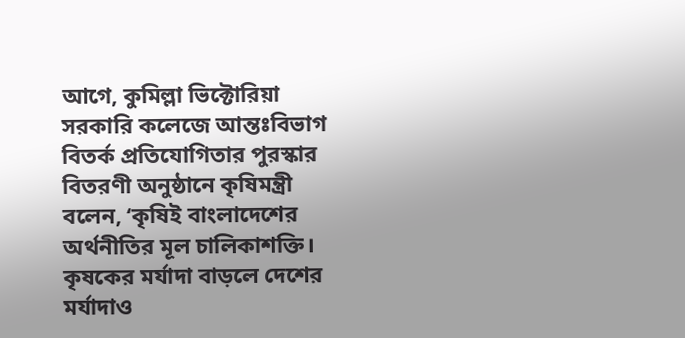আগে, কুমিল্লা ভিক্টোরিয়া সরকারি কলেজে আন্তঃবিভাগ বিতর্ক প্রতিযোগিতার পুরস্কার বিতরণী অনুষ্ঠানে কৃষিমন্ত্রী বলেন, ‘কৃষিই বাংলাদেশের অর্থনীতির মূল চালিকাশক্তি। কৃষকের মর্যাদা বাড়লে দেশের মর্যাদাও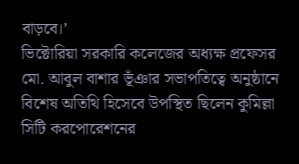বাড়বে।’
ভিক্টোরিয়া সরকারি কলেজের অধ্যক্ষ প্রফেসর মো. আবুল বাশার ভূঁঞার সভাপতিত্বে অনুষ্ঠানে বিশেষ অতিথি হিসেবে উপস্থিত ছিলেন কুমিল্লা সিটি করপোরেশনের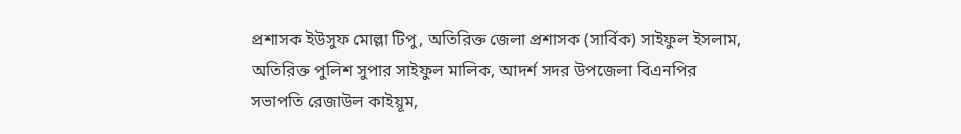প্রশাসক ইউসুফ মোল্লা টিপু, অতিরিক্ত জেলা প্রশাসক (সার্বিক) সাইফুল ইসলাম, অতিরিক্ত পুলিশ সুপার সাইফুল মালিক, আদর্শ সদর উপজেলা বিএনপির সভাপতি রেজাউল কাইয়ূম,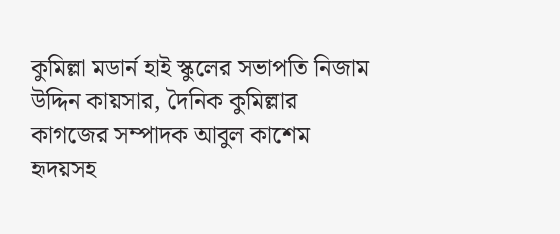কুমিল্লা মডার্ন হাই স্কুলের সভাপতি নিজাম উদ্দিন কায়সার, দৈনিক কুমিল্লার কাগজের সম্পাদক আবুল কাশেম হৃদয়সহ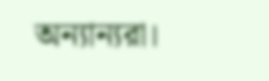অন্যান্যরা।